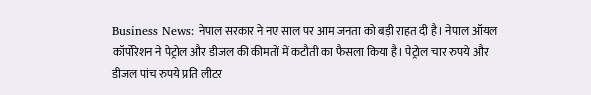Business News: नेपाल सरकार ने नए साल पर आम जनता को बड़ी राहत दी है। नेपाल ऑयल कॉर्पोरेशन ने पेट्रोल और डीजल की कीमतों में कटौती का फैसला किया है। पेट्रोल चार रुपये और डीजल पांच रुपये प्रति लीटर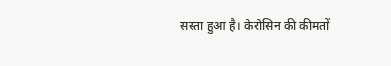सस्ता हुआ है। केरोसिन की कीमतों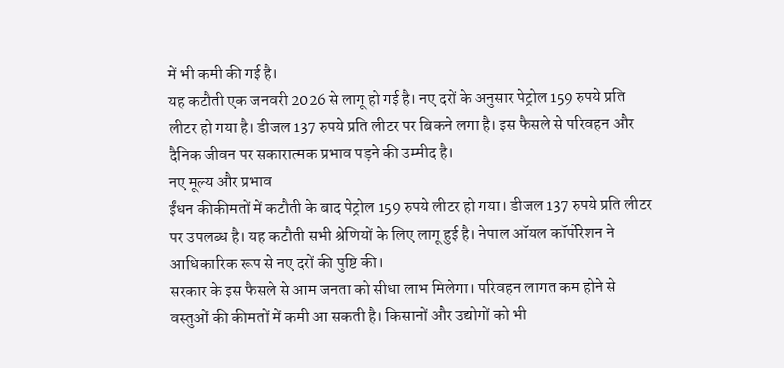में भी कमी की गई है।
यह कटौती एक जनवरी 2026 से लागू हो गई है। नए दरों के अनुसार पेट्रोल 159 रुपये प्रति लीटर हो गया है। डीजल 137 रुपये प्रति लीटर पर बिकने लगा है। इस फैसले से परिवहन और दैनिक जीवन पर सकारात्मक प्रभाव पड़ने की उम्मीद है।
नए मूल्य और प्रभाव
ईंधन कीकीमतों में कटौती के बाद पेट्रोल 159 रुपये लीटर हो गया। डीजल 137 रुपये प्रति लीटर पर उपलब्ध है। यह कटौती सभी श्रेणियों के लिए लागू हुई है। नेपाल ऑयल कॉर्पोरेशन ने आधिकारिक रूप से नए दरों की पुष्टि की।
सरकार के इस फैसले से आम जनता को सीधा लाभ मिलेगा। परिवहन लागत कम होने से वस्तुओं की कीमतों में कमी आ सकती है। किसानों और उद्योगों को भी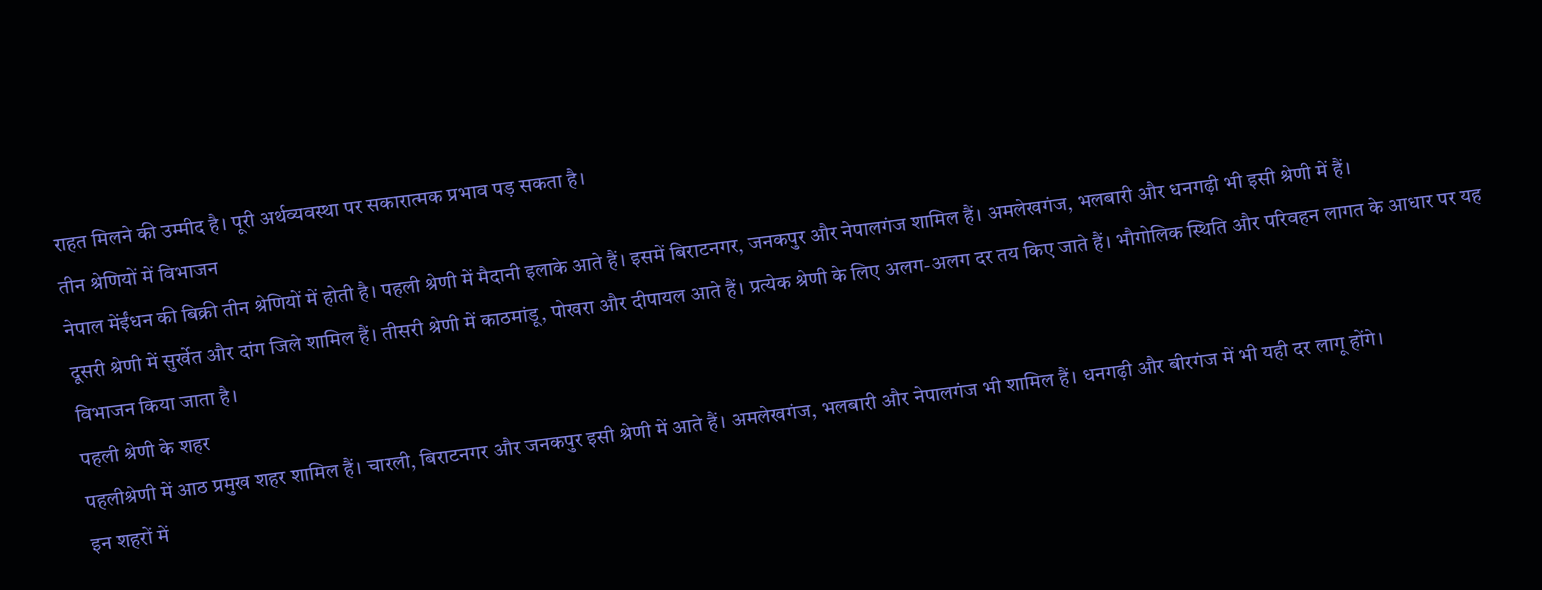राहत मिलने की उम्मीद है। पूरी अर्थव्यवस्था पर सकारात्मक प्रभाव पड़ सकता है।
तीन श्रेणियों में विभाजन
नेपाल मेंईंधन की बिक्री तीन श्रेणियों में होती है। पहली श्रेणी में मैदानी इलाके आते हैं। इसमें बिराटनगर, जनकपुर और नेपालगंज शामिल हैं। अमलेखगंज, भलबारी और धनगढ़ी भी इसी श्रेणी में हैं।
दूसरी श्रेणी में सुर्खेत और दांग जिले शामिल हैं। तीसरी श्रेणी में काठमांडू, पोखरा और दीपायल आते हैं। प्रत्येक श्रेणी के लिए अलग-अलग दर तय किए जाते हैं। भौगोलिक स्थिति और परिवहन लागत के आधार पर यह विभाजन किया जाता है।
पहली श्रेणी के शहर
पहलीश्रेणी में आठ प्रमुख शहर शामिल हैं। चारली, बिराटनगर और जनकपुर इसी श्रेणी में आते हैं। अमलेखगंज, भलबारी और नेपालगंज भी शामिल हैं। धनगढ़ी और बीरगंज में भी यही दर लागू होंगे।
इन शहरों में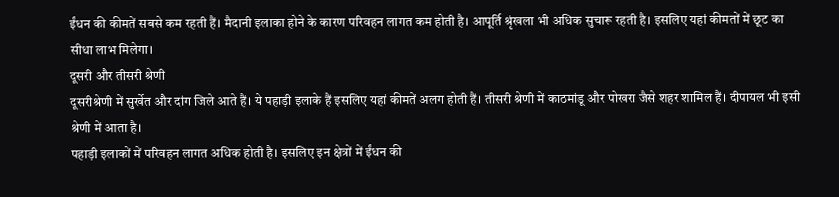ईंधन की कीमतें सबसे कम रहती हैं। मैदानी इलाका होने के कारण परिवहन लागत कम होती है। आपूर्ति श्रृंखला भी अधिक सुचारू रहती है। इसलिए यहां कीमतों में छूट का सीधा लाभ मिलेगा।
दूसरी और तीसरी श्रेणी
दूसरीश्रेणी में सुर्खेत और दांग जिले आते हैं। ये पहाड़ी इलाके हैं इसलिए यहां कीमतें अलग होती हैं। तीसरी श्रेणी में काठमांडू और पोखरा जैसे शहर शामिल हैं। दीपायल भी इसी श्रेणी में आता है।
पहाड़ी इलाकों में परिवहन लागत अधिक होती है। इसलिए इन क्षेत्रों में ईंधन की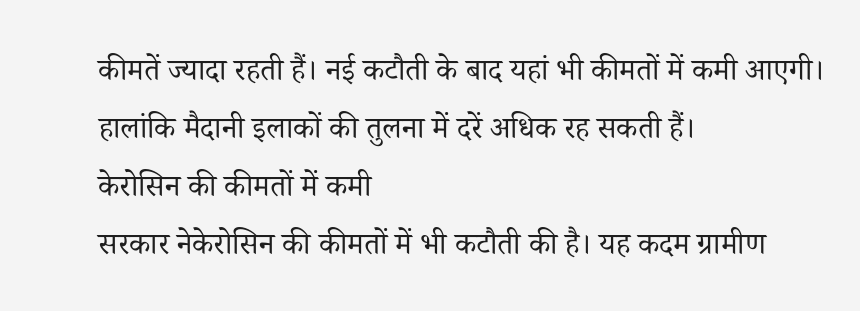कीमतें ज्यादा रहती हैं। नई कटौती के बाद यहां भी कीमतों में कमी आएगी। हालांकि मैदानी इलाकों की तुलना में दरें अधिक रह सकती हैं।
केरोसिन की कीमतों में कमी
सरकार नेकेरोसिन की कीमतों में भी कटौती की है। यह कदम ग्रामीण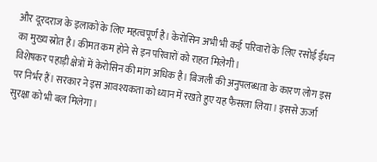और दूरदराज के इलाकों के लिए महत्वपूर्ण है। केरोसिन अभी भी कई परिवारों के लिए रसोई ईंधन का मुख्य स्रोत है। कीमत कम होने से इन परिवारों को राहत मिलेगी।
विशेषकर पहाड़ी क्षेत्रों में केरोसिन की मांग अधिक है। बिजली की अनुपलब्धता के कारण लोग इस पर निर्भर हैं। सरकार ने इस आवश्यकता को ध्यान में रखते हुए यह फैसला लिया। इससे ऊर्जा सुरक्षा को भी बल मिलेगा।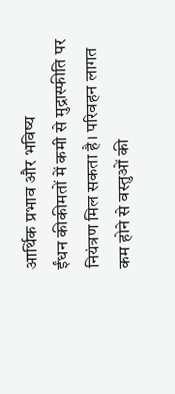आर्थिक प्रभाव और भविष्य
ईंधन कीकीमतों में कमी से मुद्रास्फीति पर नियंत्रण मिल सकता है। परिवहन लागत कम होने से वस्तुओं की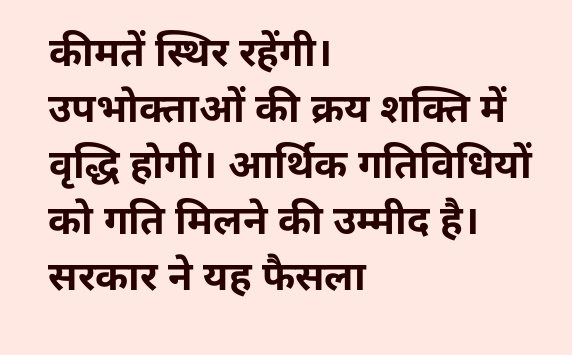कीमतें स्थिर रहेंगी। उपभोक्ताओं की क्रय शक्ति में वृद्धि होगी। आर्थिक गतिविधियों को गति मिलने की उम्मीद है।
सरकार ने यह फैसला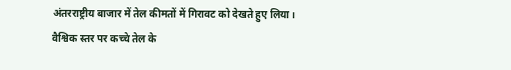अंतरराष्ट्रीय बाजार में तेल कीमतों में गिरावट को देखते हुए लिया। वैश्विक स्तर पर कच्चे तेल के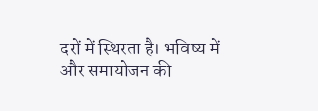दरों में स्थिरता है। भविष्य में और समायोजन की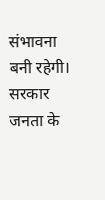संभावना बनी रहेगी। सरकार जनता के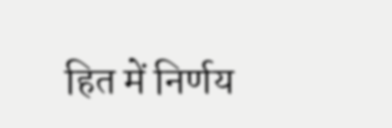हित में निर्णय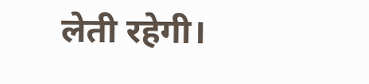लेती रहेगी।